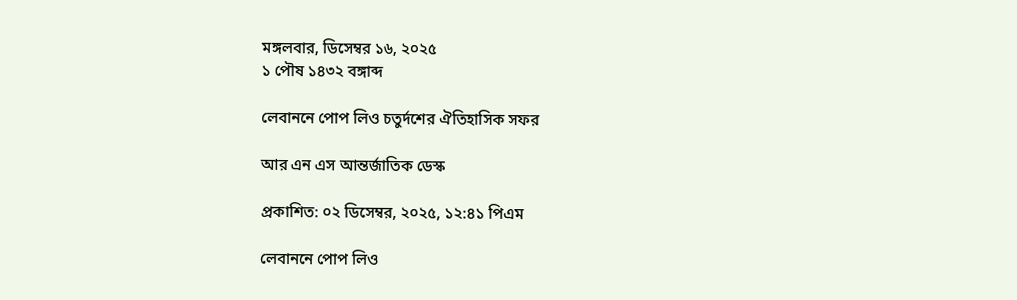মঙ্গলবার, ডিসেম্বর ১৬, ২০২৫
১ পৌষ ১৪৩২ বঙ্গাব্দ

লেবাননে পোপ লিও চতুর্দশের ঐতিহাসিক সফর

আর এন এস আন্তর্জাতিক ডেস্ক

প্রকাশিত: ০২ ডিসেম্বর, ২০২৫, ১২:৪১ পিএম

লেবাননে পোপ লিও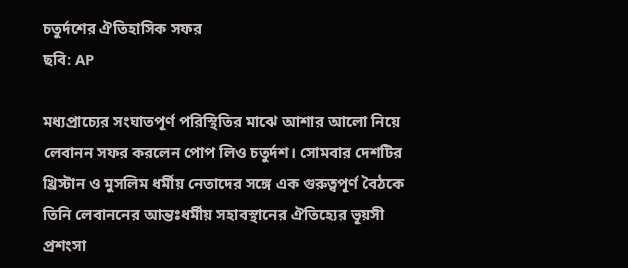চতুর্দশের ঐতিহাসিক সফর
ছবি: AP

মধ্যপ্রাচ্যের সংঘাতপূর্ণ পরিস্থিতির মাঝে আশার আলো নিয়ে লেবানন সফর করলেন পোপ লিও চতুর্দশ। সোমবার দেশটির খ্রিস্টান ও মুসলিম ধর্মীয় নেতাদের সঙ্গে এক গুরুত্বপূর্ণ বৈঠকে তিনি লেবাননের আন্তঃধর্মীয় সহাবস্থানের ঐতিহ্যের ভূয়সী প্রশংসা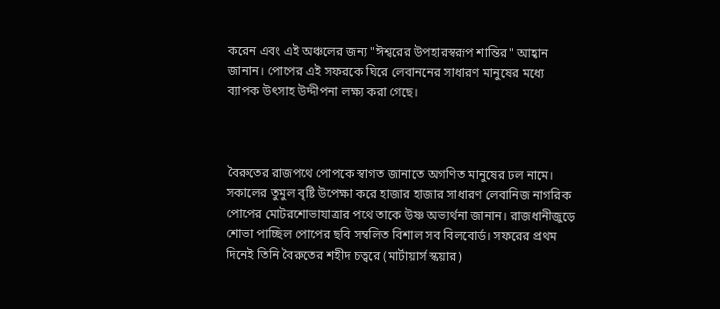করেন এবং এই অঞ্চলের জন্য "ঈশ্বরের উপহারস্বরূপ শান্তির" আহ্বান জানান। পোপের এই সফরকে ঘিরে লেবাননের সাধারণ মানুষের মধ্যে ব্যাপক উৎসাহ উদ্দীপনা লক্ষ্য করা গেছে।



বৈরুতের রাজপথে পোপকে স্বাগত জানাতে অগণিত মানুষের ঢল নামে। সকালের তুমুল বৃষ্টি উপেক্ষা করে হাজার হাজার সাধারণ লেবানিজ নাগরিক পোপের মোটরশোভাযাত্রার পথে তাকে উষ্ণ অভ্যর্থনা জানান। রাজধানীজুড়ে শোভা পাচ্ছিল পোপের ছবি সম্বলিত বিশাল সব বিলবোর্ড। সফরের প্রথম দিনেই তিনি বৈরুতের শহীদ চত্বরে (মার্টায়ার্স স্কয়ার)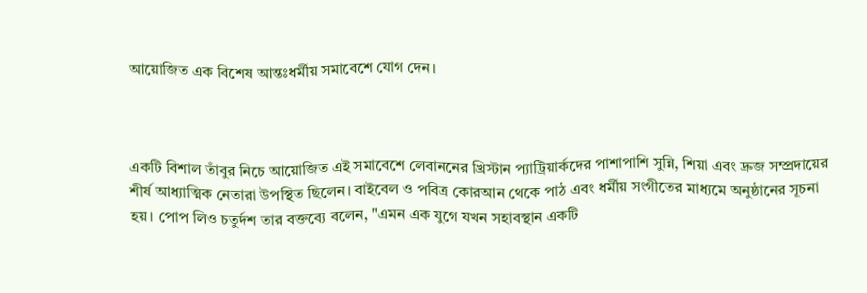আয়োজিত এক বিশেষ আন্তঃধর্মীয় সমাবেশে যোগ দেন।



একটি বিশাল তাঁবুর নিচে আয়োজিত এই সমাবেশে লেবাননের খ্রিস্টান প্যাট্রিয়ার্কদের পাশাপাশি সুন্নি, শিয়া এবং দ্রুজ সম্প্রদায়ের শীর্ষ আধ্যাত্মিক নেতারা উপস্থিত ছিলেন। বাইবেল ও পবিত্র কোরআন থেকে পাঠ এবং ধর্মীয় সংগীতের মাধ্যমে অনুষ্ঠানের সূচনা হয়। পোপ লিও চতুর্দশ তার বক্তব্যে বলেন, "এমন এক যুগে যখন সহাবস্থান একটি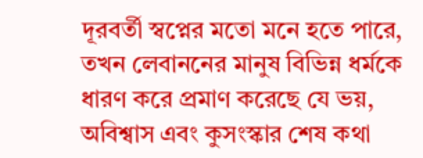দূরবর্তী স্বপ্নের মতো মনে হতে পারে, তখন লেবাননের মানুষ বিভিন্ন ধর্মকে ধারণ করে প্রমাণ করেছে যে ভয়, অবিশ্বাস এবং কুসংস্কার শেষ কথা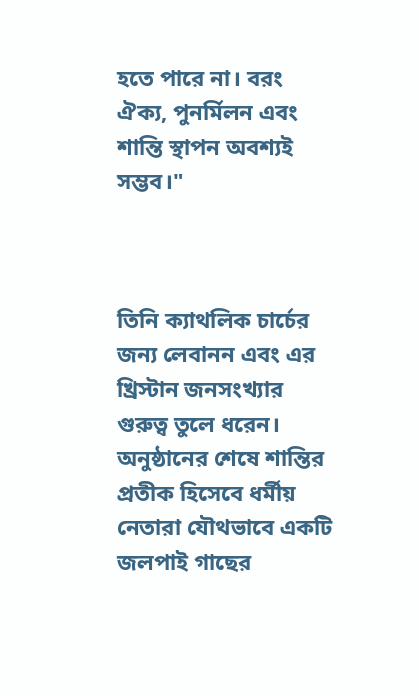হতে পারে না। বরং ঐক্য, পুনর্মিলন এবং শান্তি স্থাপন অবশ্যই সম্ভব।"



তিনি ক্যাথলিক চার্চের জন্য লেবানন এবং এর খ্রিস্টান জনসংখ্যার গুরুত্ব তুলে ধরেন। অনুষ্ঠানের শেষে শান্তির প্রতীক হিসেবে ধর্মীয় নেতারা যৌথভাবে একটি জলপাই গাছের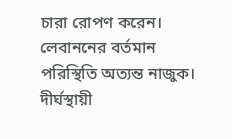চারা রোপণ করেন। লেবাননের বর্তমান পরিস্থিতি অত্যন্ত নাজুক। দীর্ঘস্থায়ী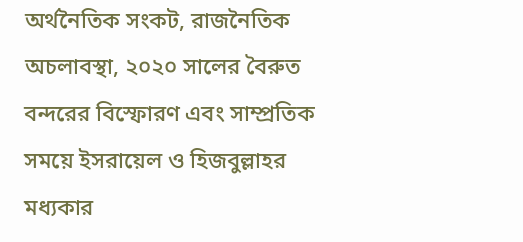অর্থনৈতিক সংকট, রাজনৈতিক অচলাবস্থা, ২০২০ সালের বৈরুত বন্দরের বিস্ফোরণ এবং সাম্প্রতিক সময়ে ইসরায়েল ও হিজবুল্লাহর মধ্যকার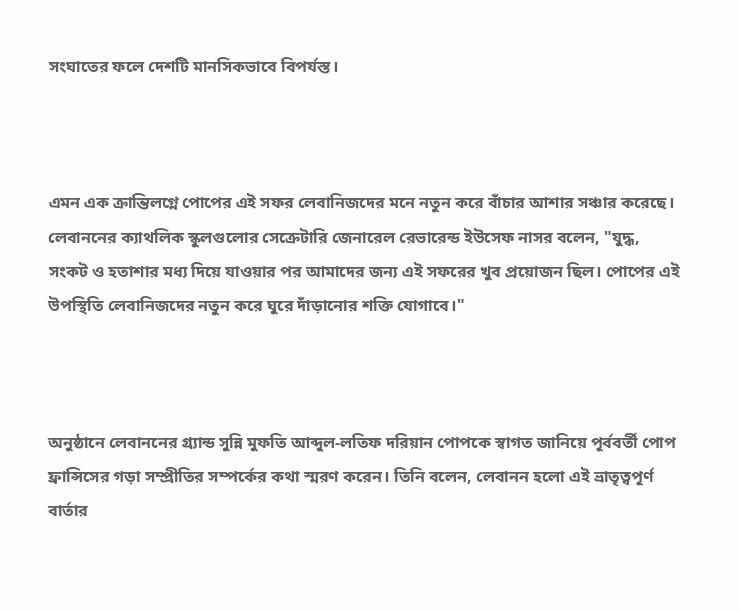সংঘাতের ফলে দেশটি মানসিকভাবে বিপর্যস্ত।



এমন এক ক্রান্তিলগ্নে পোপের এই সফর লেবানিজদের মনে নতুন করে বাঁচার আশার সঞ্চার করেছে। লেবাননের ক্যাথলিক স্কুলগুলোর সেক্রেটারি জেনারেল রেভারেন্ড ইউসেফ নাসর বলেন, "যুদ্ধ, সংকট ও হতাশার মধ্য দিয়ে যাওয়ার পর আমাদের জন্য এই সফরের খুব প্রয়োজন ছিল। পোপের এই উপস্থিতি লেবানিজদের নতুন করে ঘুরে দাঁড়ানোর শক্তি যোগাবে।"



অনুষ্ঠানে লেবাননের গ্র্যান্ড সুন্নি মুফতি আব্দুল-লতিফ দরিয়ান পোপকে স্বাগত জানিয়ে পূর্ববর্তী পোপ ফ্রান্সিসের গড়া সম্প্রীতির সম্পর্কের কথা স্মরণ করেন। তিনি বলেন, লেবানন হলো এই ভ্রাতৃত্বপূর্ণ বার্তার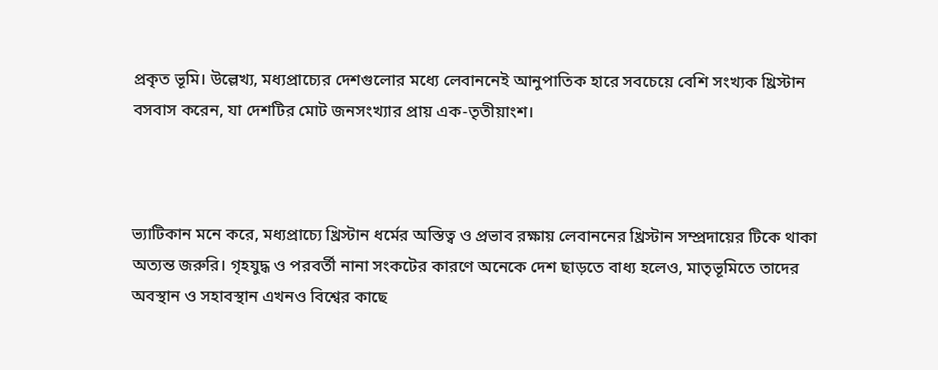প্রকৃত ভূমি। উল্লেখ্য, মধ্যপ্রাচ্যের দেশগুলোর মধ্যে লেবাননেই আনুপাতিক হারে সবচেয়ে বেশি সংখ্যক খ্রিস্টান বসবাস করেন, যা দেশটির মোট জনসংখ্যার প্রায় এক-তৃতীয়াংশ।



ভ্যাটিকান মনে করে, মধ্যপ্রাচ্যে খ্রিস্টান ধর্মের অস্তিত্ব ও প্রভাব রক্ষায় লেবাননের খ্রিস্টান সম্প্রদায়ের টিকে থাকা অত্যন্ত জরুরি। গৃহযুদ্ধ ও পরবর্তী নানা সংকটের কারণে অনেকে দেশ ছাড়তে বাধ্য হলেও, মাতৃভূমিতে তাদের অবস্থান ও সহাবস্থান এখনও বিশ্বের কাছে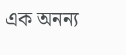এক অনন্য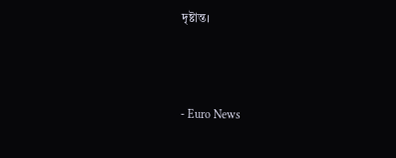দৃষ্টান্ত।



- Euro News